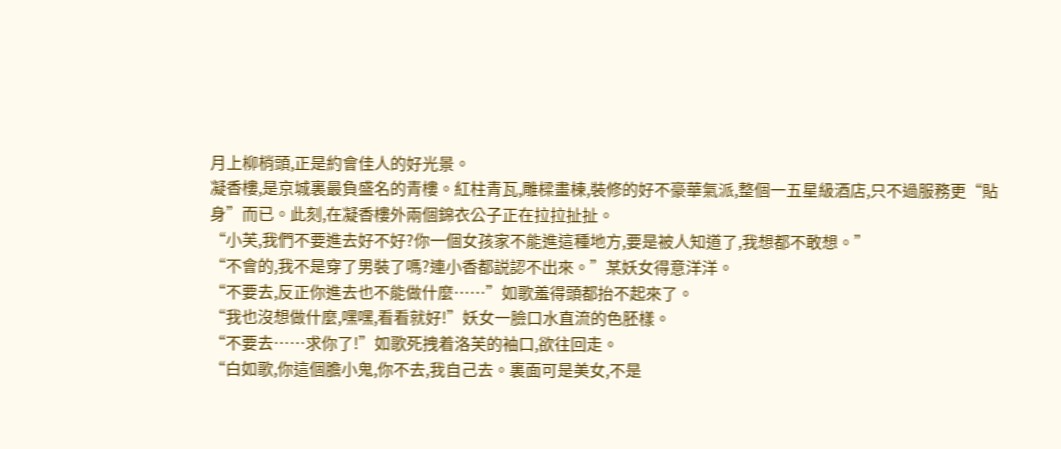月上柳梢頭,正是約會佳人的好光景。
凝香樓,是京城裏最負盛名的青樓。紅柱青瓦,雕樑畫棟,裝修的好不豪華氣派,整個一五星級酒店,只不過服務更“貼身”而已。此刻,在凝香樓外兩個錦衣公子正在拉拉扯扯。
“小芙,我們不要進去好不好?你一個女孩家不能進這種地方,要是被人知道了,我想都不敢想。”
“不會的,我不是穿了男裝了嗎?連小香都説認不出來。”某妖女得意洋洋。
“不要去,反正你進去也不能做什麼……”如歌羞得頭都抬不起來了。
“我也沒想做什麼,嘿嘿,看看就好!”妖女一臉口水直流的色胚樣。
“不要去……求你了!”如歌死拽着洛芙的袖口,欲往回走。
“白如歌,你這個膽小鬼,你不去,我自己去。裏面可是美女,不是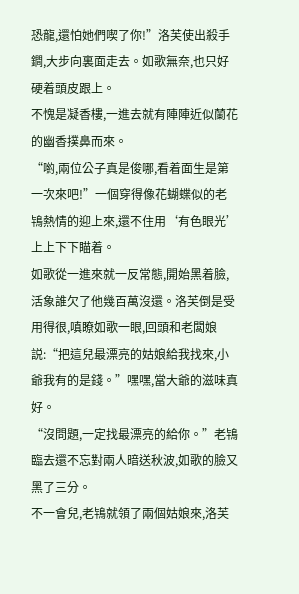恐龍,還怕她們喫了你!”洛芙使出殺手鐧,大步向裏面走去。如歌無奈,也只好硬着頭皮跟上。
不愧是凝香樓,一進去就有陣陣近似蘭花的幽香撲鼻而來。
“喲,兩位公子真是俊哪,看着面生是第一次來吧!”一個穿得像花蝴蝶似的老鴇熱情的迎上來,還不住用‘有色眼光’上上下下瞄着。
如歌從一進來就一反常態,開始黑着臉,活象誰欠了他幾百萬沒還。洛芙倒是受用得很,嗔瞭如歌一眼,回頭和老闆娘説:“把這兒最漂亮的姑娘給我找來,小爺我有的是錢。”嘿嘿,當大爺的滋味真好。
“沒問題,一定找最漂亮的給你。”老鴇臨去還不忘對兩人暗送秋波,如歌的臉又黑了三分。
不一會兒,老鴇就領了兩個姑娘來,洛芙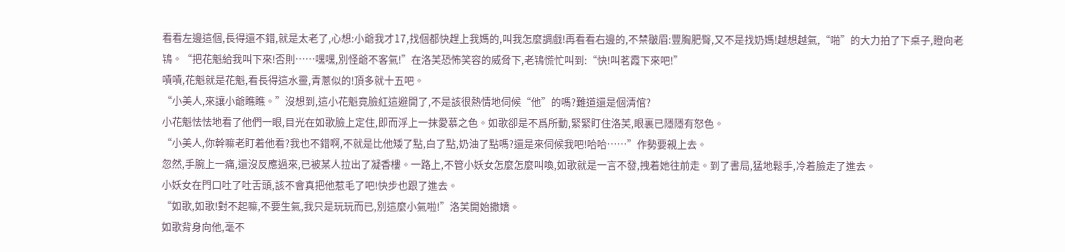看看左邊這個,長得還不錯,就是太老了,心想:小爺我才17,找個都快趕上我媽的,叫我怎麼調戲!再看看右邊的,不禁皺眉:豐胸肥臀,又不是找奶媽!越想越氣,“啪”的大力拍了下桌子,瞪向老鴇。“把花魁給我叫下來!否則……嘿嘿,別怪爺不客氣!”在洛芙恐怖笑容的威脅下,老鴇慌忙叫到:“快!叫茗霞下來吧!”
嘖嘖,花魁就是花魁,看長得這水靈,青蔥似的!頂多就十五吧。
“小美人,來讓小爺瞧瞧。”沒想到,這小花魁竟臉紅這避開了,不是該很熱情地伺候“他”的嗎?難道還是個清倌?
小花魁怯怯地看了他們一眼,目光在如歌臉上定住,即而浮上一抹愛慕之色。如歌卻是不爲所動,緊緊盯住洛芙,眼裏已隱隱有怒色。
“小美人,你幹嘛老盯着他看?我也不錯啊,不就是比他矮了點,白了點,奶油了點嗎?還是來伺候我吧!哈哈……”作勢要親上去。
忽然,手腕上一痛,還沒反應過來,已被某人拉出了凝香樓。一路上,不管小妖女怎麼怎麼叫喚,如歌就是一言不發,拽着她往前走。到了書局,猛地鬆手,冷着臉走了進去。
小妖女在門口吐了吐舌頭,該不會真把他惹毛了吧!快步也跟了進去。
“如歌,如歌!對不起嘛,不要生氣,我只是玩玩而已,別這麼小氣啦!”洛芙開始撒嬌。
如歌背身向他,毫不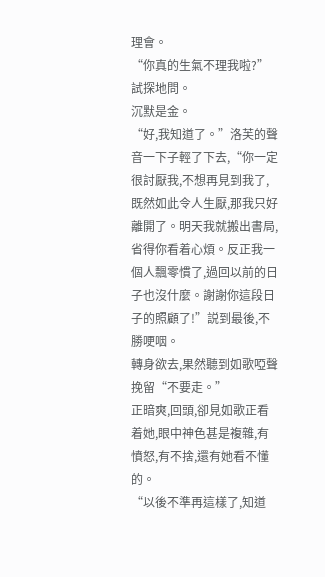理會。
“你真的生氣不理我啦?”試探地問。
沉默是金。
“好,我知道了。”洛芙的聲音一下子輕了下去,“你一定很討厭我,不想再見到我了,既然如此令人生厭,那我只好離開了。明天我就搬出書局,省得你看着心煩。反正我一個人飄零慣了,過回以前的日子也沒什麼。謝謝你這段日子的照顧了!”説到最後,不勝哽咽。
轉身欲去,果然聽到如歌啞聲挽留“不要走。”
正暗爽,回頭,卻見如歌正看着她,眼中神色甚是複雜,有憤怒,有不捨,還有她看不懂的。
“以後不準再這樣了,知道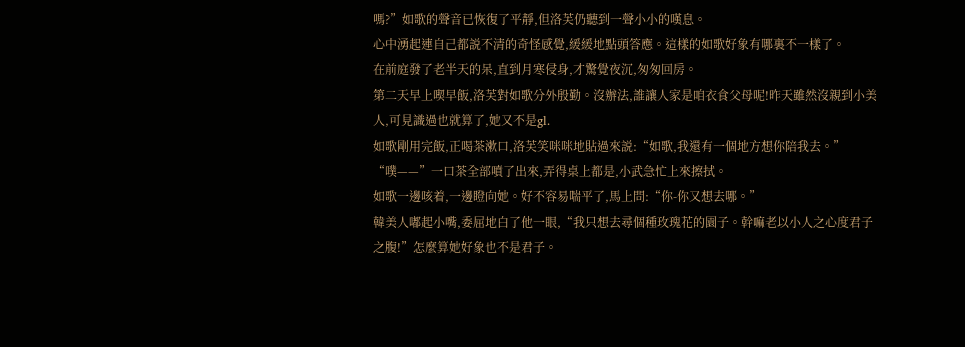嗎?”如歌的聲音已恢復了平靜,但洛芙仍聽到一聲小小的嘆息。
心中湧起連自己都説不清的奇怪感覺,緩緩地點頭答應。這樣的如歌好象有哪裏不一樣了。
在前庭發了老半天的呆,直到月寒侵身,才驚覺夜沉,匆匆回房。
第二天早上喫早飯,洛芙對如歌分外殷勤。沒辦法,誰讓人家是咱衣食父母呢!昨天雖然沒親到小美人,可見識過也就算了,她又不是gl.
如歌剛用完飯,正喝茶漱口,洛芙笑咪咪地貼過來説:“如歌,我還有一個地方想你陪我去。”
“噗——”一口茶全部噴了出來,弄得桌上都是,小武急忙上來擦拭。
如歌一邊咳着,一邊瞪向她。好不容易喘平了,馬上問:“你-你又想去哪。”
韓美人嘟起小嘴,委屈地白了他一眼,“我只想去尋個種玫瑰花的園子。幹嘛老以小人之心度君子之腹!”怎麼算她好象也不是君子。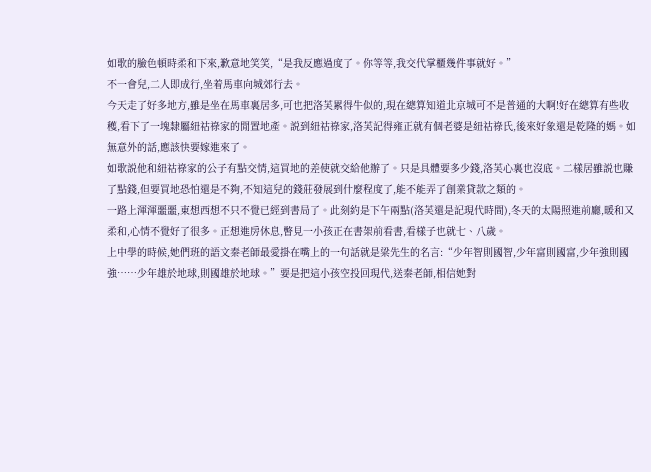如歌的臉色頓時柔和下來,歉意地笑笑,“是我反應過度了。你等等,我交代掌櫃幾件事就好。”
不一會兒,二人即成行,坐着馬車向城郊行去。
今天走了好多地方,雖是坐在馬車裏居多,可也把洛芙累得牛似的,現在總算知道北京城可不是普通的大啊!好在總算有些收穫,看下了一塊隸屬紐祜祿家的閒置地產。説到紐祜祿家,洛芙記得雍正就有個老婆是紐祜祿氏,後來好象還是乾隆的媽。如無意外的話,應該快要嫁進來了。
如歌説他和紐祜祿家的公子有點交情,這買地的差使就交給他辦了。只是具體要多少錢,洛芙心裏也沒底。二樣居雖説也賺了點錢,但要買地恐怕還是不夠,不知這兒的錢莊發展到什麼程度了,能不能弄了創業貸款之類的。
一路上渾渾噩噩,東想西想不只不覺已經到書局了。此刻約是下午兩點(洛芙還是記現代時間),冬天的太陽照進前廳,暖和又柔和,心情不覺好了很多。正想進房休息,瞥見一小孩正在書架前看書,看樣子也就七、八歲。
上中學的時候,她們班的語文秦老師最愛掛在嘴上的一句話就是粱先生的名言:“少年智則國智,少年富則國富,少年強則國強……少年雄於地球,則國雄於地球。”要是把這小孩空投回現代,送秦老師,相信她對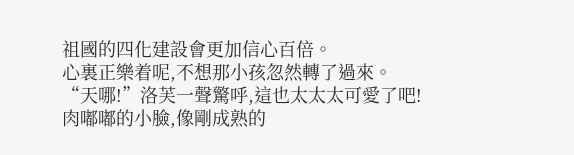祖國的四化建設會更加信心百倍。
心裏正樂着呢,不想那小孩忽然轉了過來。
“天哪!”洛芙一聲驚呼,這也太太太可愛了吧!
肉嘟嘟的小臉,像剛成熟的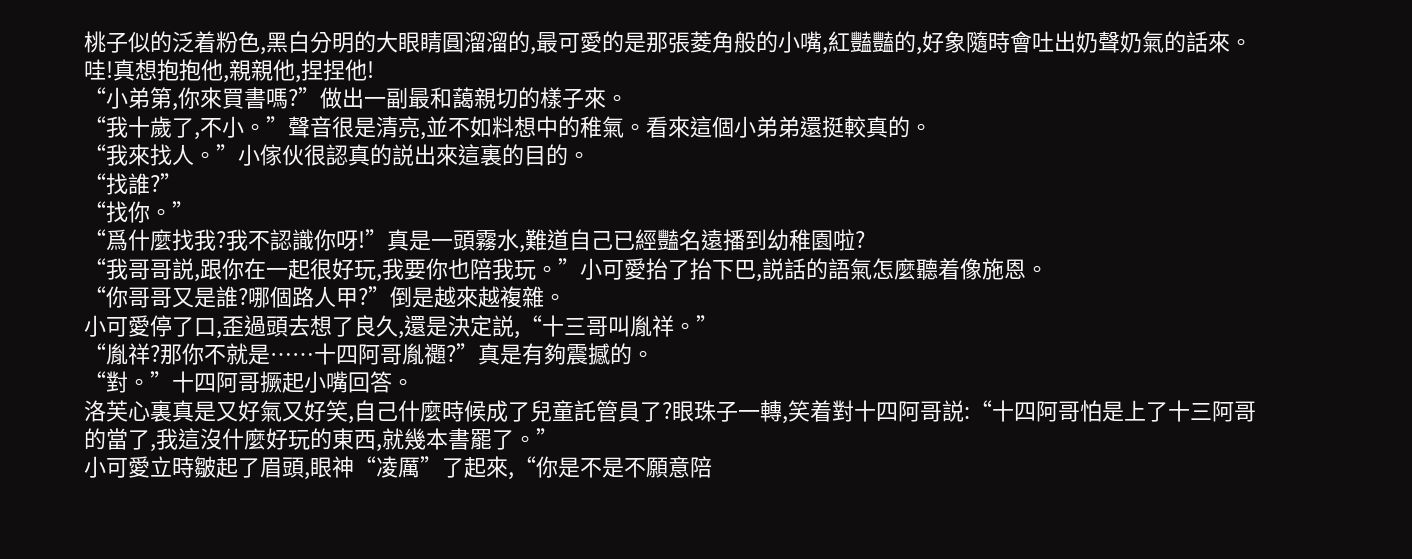桃子似的泛着粉色,黑白分明的大眼睛圓溜溜的,最可愛的是那張菱角般的小嘴,紅豔豔的,好象隨時會吐出奶聲奶氣的話來。哇!真想抱抱他,親親他,捏捏他!
“小弟第,你來買書嗎?”做出一副最和藹親切的樣子來。
“我十歲了,不小。”聲音很是清亮,並不如料想中的稚氣。看來這個小弟弟還挺較真的。
“我來找人。”小傢伙很認真的説出來這裏的目的。
“找誰?”
“找你。”
“爲什麼找我?我不認識你呀!”真是一頭霧水,難道自己已經豔名遠播到幼稚園啦?
“我哥哥説,跟你在一起很好玩,我要你也陪我玩。”小可愛抬了抬下巴,説話的語氣怎麼聽着像施恩。
“你哥哥又是誰?哪個路人甲?”倒是越來越複雜。
小可愛停了口,歪過頭去想了良久,還是決定説,“十三哥叫胤祥。”
“胤祥?那你不就是……十四阿哥胤禵?”真是有夠震撼的。
“對。”十四阿哥撅起小嘴回答。
洛芙心裏真是又好氣又好笑,自己什麼時候成了兒童託管員了?眼珠子一轉,笑着對十四阿哥説:“十四阿哥怕是上了十三阿哥的當了,我這沒什麼好玩的東西,就幾本書罷了。”
小可愛立時皺起了眉頭,眼神“凌厲”了起來,“你是不是不願意陪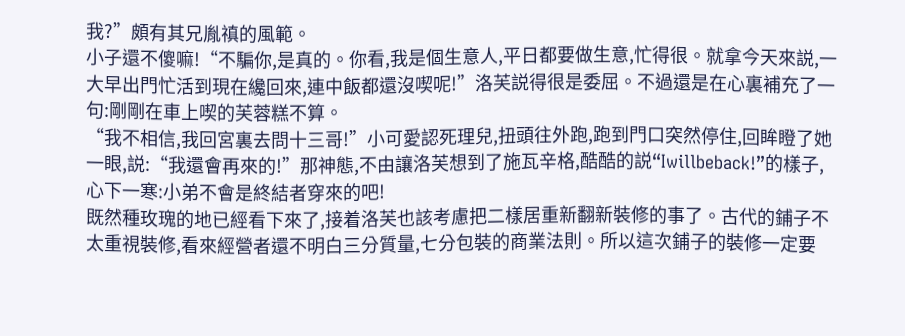我?”頗有其兄胤禛的風範。
小子還不傻嘛!“不騙你,是真的。你看,我是個生意人,平日都要做生意,忙得很。就拿今天來説,一大早出門忙活到現在纔回來,連中飯都還沒喫呢!”洛芙説得很是委屈。不過還是在心裏補充了一句:剛剛在車上喫的芙蓉糕不算。
“我不相信,我回宮裏去問十三哥!”小可愛認死理兒,扭頭往外跑,跑到門口突然停住,回眸瞪了她一眼,説:“我還會再來的!”那神態,不由讓洛芙想到了施瓦辛格,酷酷的説“Iwillbeback!”的樣子,心下一寒:小弟不會是終結者穿來的吧!
既然種玫瑰的地已經看下來了,接着洛芙也該考慮把二樣居重新翻新裝修的事了。古代的鋪子不太重視裝修,看來經營者還不明白三分質量,七分包裝的商業法則。所以這次鋪子的裝修一定要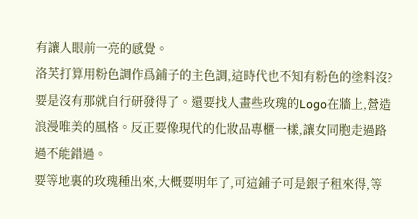有讓人眼前一亮的感覺。
洛芙打算用粉色調作爲鋪子的主色調,這時代也不知有粉色的塗料沒?要是沒有那就自行研發得了。還要找人畫些玫瑰的Logo在牆上,營造浪漫唯美的風格。反正要像現代的化妝品專櫃一樣,讓女同胞走過路過不能錯過。
要等地裏的玫瑰種出來,大概要明年了,可這鋪子可是銀子租來得,等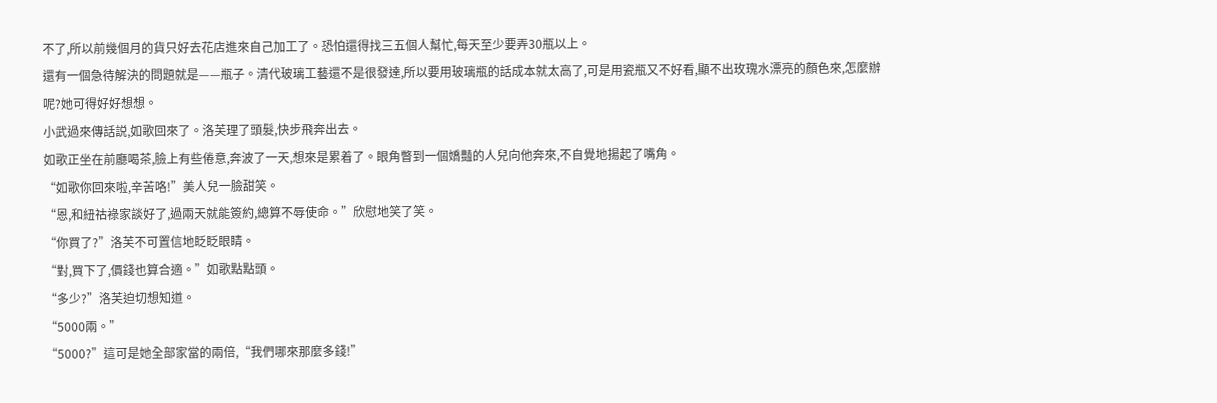不了,所以前幾個月的貨只好去花店進來自己加工了。恐怕還得找三五個人幫忙,每天至少要弄30瓶以上。
還有一個急待解決的問題就是——瓶子。清代玻璃工藝還不是很發達,所以要用玻璃瓶的話成本就太高了,可是用瓷瓶又不好看,顯不出玫瑰水漂亮的顏色來,怎麼辦呢?她可得好好想想。
小武過來傳話説,如歌回來了。洛芙理了頭髮,快步飛奔出去。
如歌正坐在前廳喝茶,臉上有些倦意,奔波了一天,想來是累着了。眼角瞥到一個嬌豔的人兒向他奔來,不自覺地揚起了嘴角。
“如歌你回來啦,辛苦咯!”美人兒一臉甜笑。
“恩,和紐祜祿家談好了,過兩天就能簽約,總算不辱使命。”欣慰地笑了笑。
“你買了?”洛芙不可置信地眨眨眼睛。
“對,買下了,價錢也算合適。”如歌點點頭。
“多少?”洛芙迫切想知道。
“5000兩。”
“5000?”這可是她全部家當的兩倍,“我們哪來那麼多錢!”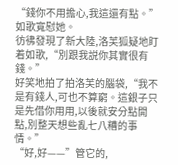“錢你不用擔心,我這還有點。”如歌寬慰她。
彷彿發現了新大陸,洛芙狐疑地盯着如歌,“別跟我説你其實很有錢。”
好笑地拍了拍洛芙的腦袋,“我不是有錢人,可也不算窮。這銀子只是先借你用用,以後就安分點開點,別整天想些亂七八糟的事情。”
“好,好——”管它的,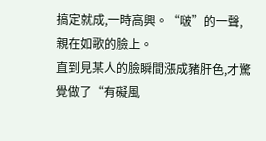搞定就成,一時高興。“啵”的一聲,親在如歌的臉上。
直到見某人的臉瞬間漲成豬肝色,才驚覺做了“有礙風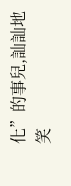化”的事兒,訕訕地笑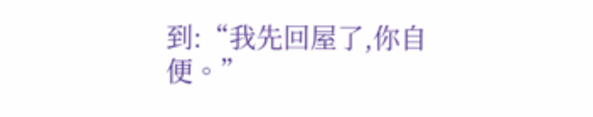到:“我先回屋了,你自便。”